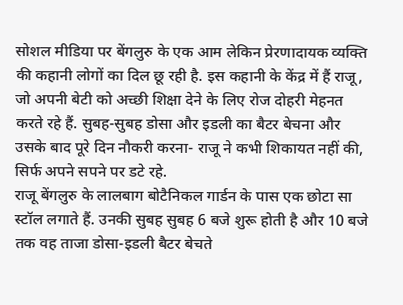सोशल मीडिया पर बेंगलुरु के एक आम लेकिन प्रेरणादायक व्यक्ति की कहानी लोगों का दिल छू रही है. इस कहानी के केंद्र में हैं राजू, जो अपनी बेटी को अच्छी शिक्षा देने के लिए रोज दोहरी मेहनत करते रहे हैं. सुबह-सुबह डोसा और इडली का बैटर बेचना और उसके बाद पूरे दिन नौकरी करना- राजू ने कभी शिकायत नहीं की, सिर्फ अपने सपने पर डटे रहे.
राजू बेंगलुरु के लालबाग बोटैनिकल गार्डन के पास एक छोटा सा स्टॉल लगाते हैं. उनकी सुबह सुबह 6 बजे शुरू होती है और 10 बजे तक वह ताजा डोसा-इडली बैटर बेचते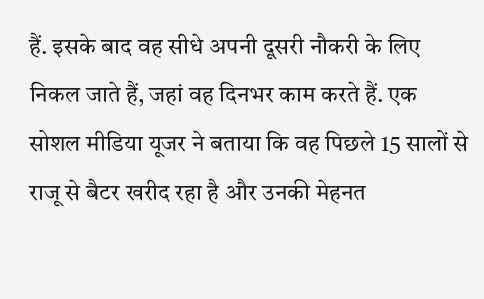हैं. इसके बाद वह सीधे अपनी दूसरी नौकरी के लिए निकल जाते हैं, जहां वह दिनभर काम करते हैं. एक सोशल मीडिया यूजर ने बताया कि वह पिछले 15 सालों से राजू से बैटर खरीद रहा है और उनकी मेहनत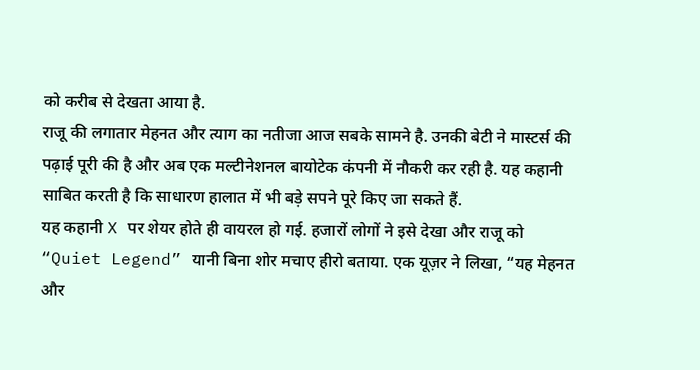को करीब से देखता आया है.
राजू की लगातार मेहनत और त्याग का नतीजा आज सबके सामने है. उनकी बेटी ने मास्टर्स की पढ़ाई पूरी की है और अब एक मल्टीनेशनल बायोटेक कंपनी में नौकरी कर रही है. यह कहानी साबित करती है कि साधारण हालात में भी बड़े सपने पूरे किए जा सकते हैं.
यह कहानी X पर शेयर होते ही वायरल हो गई. हजारों लोगों ने इसे देखा और राजू को “Quiet Legend” यानी बिना शोर मचाए हीरो बताया. एक यूज़र ने लिखा, “यह मेहनत और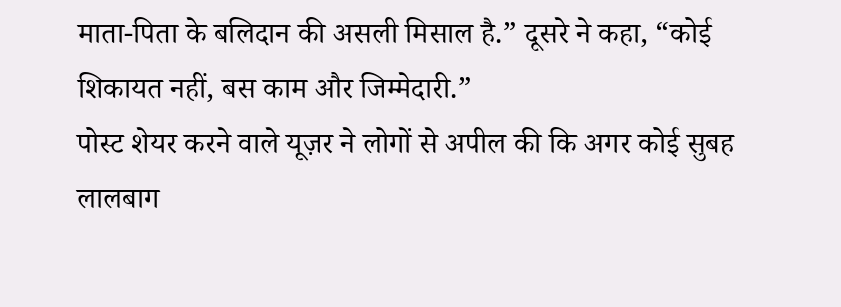माता-पिता के बलिदान की असली मिसाल है.” दूसरे ने कहा, “कोई शिकायत नहीं, बस काम और जिम्मेदारी.”
पोस्ट शेयर करने वाले यूज़र ने लोगों से अपील की कि अगर कोई सुबह लालबाग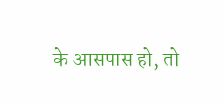के आसपास हो, तो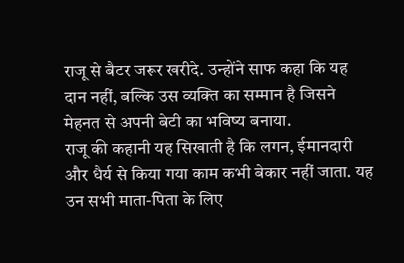राजू से बैटर जरूर खरीदे. उन्होंने साफ कहा कि यह दान नहीं, बल्कि उस व्यक्ति का सम्मान है जिसने मेहनत से अपनी बेटी का भविष्य बनाया.
राजू की कहानी यह सिखाती है कि लगन, ईमानदारी और धैर्य से किया गया काम कभी बेकार नहीं जाता. यह उन सभी माता-पिता के लिए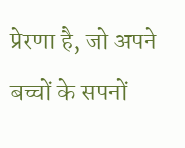प्रेरणा है, जो अपने बच्चों के सपनों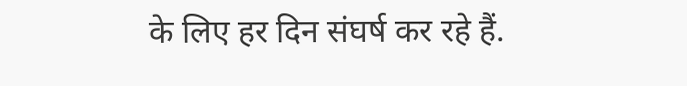के लिए हर दिन संघर्ष कर रहे हैं.